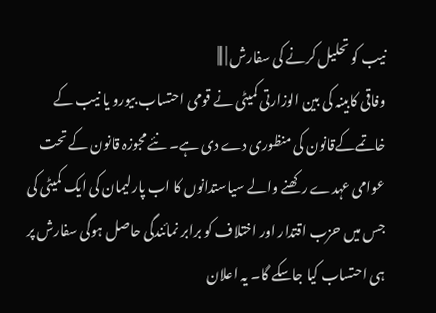نیب کو تحلیل کرنے کی سفارش | |||
وفاقی کابینہ کی بین الوزارتی کمیٹی نے قومی احتساب بیورو یا نیب کے خاتمےکےقانون کی منظوری دے دی ہے۔ نئے مجوزہ قانون کے تحت عوامی عہدے رکھنے والے سیاستدانوں کا اب پارلیمان کی ایک کمیٹی کی جس میں حزب اقتدار اور اختلاف کو برابر نمائندگی حاصل ہوگی سفارش پر ہی احتساب کیا جاسکے گا۔ یہ اعلان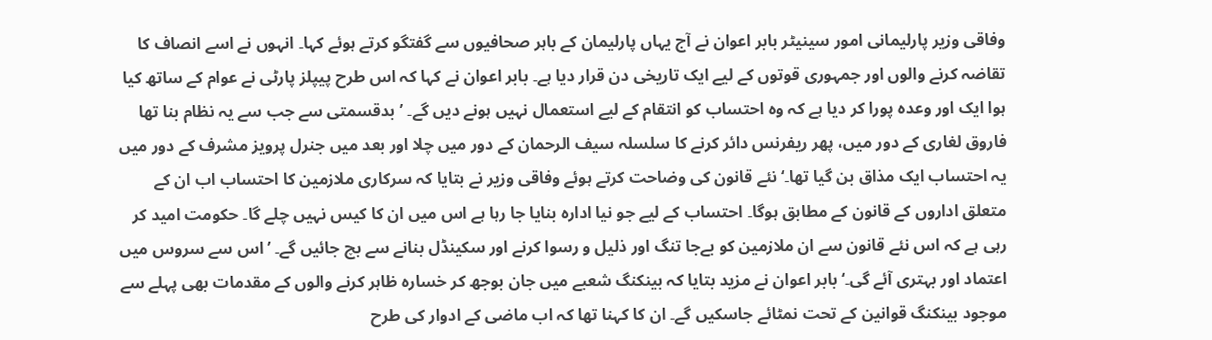وفاقی وزیر پارلیمانی امور سینیٹر بابر اعوان نے آج یہاں پارلیمان کے باہر صحافیوں سے گفتگو کرتے ہوئے کہا۔ انہوں نے اسے انصاف کا تقاضہ کرنے والوں اور جمہوری قوتوں کے لیے ایک تاریخی دن قرار دیا ہے۔ بابر اعوان نے کہا کہ اس طرح پیپلز پارٹی نے عوام کے ساتھ کیا ہوا ایک اور وعدہ پورا کر دیا ہے کہ وہ احتساب کو انتقام کے لیے استعمال نہیں ہونے دیں گے۔ ’بدقسمتی سے جب سے یہ نظام بنا تھا فاروق لغاری کے دور میں، پھر ریفرنس دائر کرنے کا سلسلہ سیف الرحمان کے دور میں چلا اور بعد میں جنرل پرویز مشرف کے دور میں یہ احتساب ایک مذاق بن گیا تھا۔‘ نئے قانون کی وضاحت کرتے ہوئے وفاقی وزیر نے بتایا کہ سرکاری ملازمین کا احتساب اب ان کے متعلق اداروں کے قانون کے مطابق ہوگا۔ احتساب کے لیے جو نیا ادارہ بنایا جا رہا ہے اس میں ان کا کیس نہیں چلے گا۔ حکومت امید کر رہی ہے کہ اس نئے قانون سے ان ملازمین کو بےجا تنگ اور ذلیل و رسوا کرنے اور سکینڈل بنانے سے بچ جائیں گے۔ ’اس سے سروس میں اعتماد اور بہتری آئے گی۔‘ بابر اعوان نے مزید بتایا کہ بینکنگ شعبے میں جان بوجھ کر خسارہ ظاہر کرنے والوں کے مقدمات بھی پہلے سے موجود بینکنگ قوانین کے تحت نمٹائے جاسکیں گے۔ ان کا کہنا تھا کہ اب ماضی کے ادوار کی طرح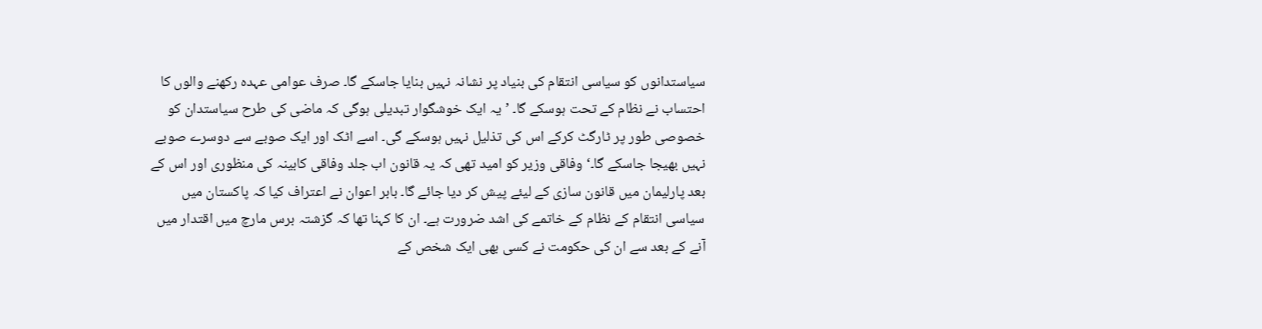سیاستدانوں کو سیاسی انتقام کی بنیاد پر نشانہ نہیں بنایا جاسکے گا۔ صرف عوامی عہدہ رکھنے والوں کا احتساب نے نظام کے تحت ہوسکے گا۔ ’یہ ایک خوشگوار تبدیلی ہوگی کہ ماضی کی طرح سیاستدان کو خصوصی طور پر ٹارگٹ کرکے اس کی تذلیل نہیں ہوسکے گی۔ اسے اٹک اور ایک صوبے سے دوسرے صوبے نہیں بھیجا جاسکے گا۔‘ وفاقی وزیر کو امید تھی کہ یہ قانون اب جلد وفاقی کابینہ کی منظوری اور اس کے بعد پارلیمان میں قانون سازی کے لیئے پیش کر دیا جائے گا۔ بابر اعوان نے اعتراف کیا کہ پاکستان میں سیاسی انتقام کے نظام کے خاتمے کی اشد ضرورت ہے۔ ان کا کہنا تھا کہ گزشتہ برس مارچ میں اقتدار میں آنے کے بعد سے ان کی حکومت نے کسی بھی ایک شخص کے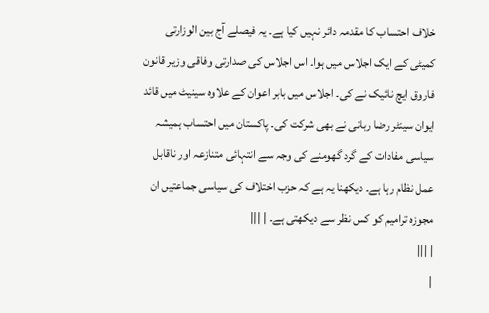خلاف احتساب کا مقدمہ دائر نہیں کیا ہے۔ یہ فیصلے آج بین الوزارتی کمیٹی کے ایک اجلاس میں ہوا۔ اس اجلاس کی صدارتی وفاقی وزیر قانون فاروق ایچ نائیک نے کی۔ اجلاس میں بابر اعوان کے علاوہ سینیٹ میں قائد ایوان سینٹر رضا ربانی نے بھی شرکت کی۔ پاکستان میں احتساب ہمیشہ سیاسی مفادات کے گرد گھومنے کی وجہ سے انتہائی متنازعہ اور ناقابل عمل نظام رہا ہے۔ دیکھنا یہ ہے کہ حزب اختلاف کی سیاسی جماعتیں ان مجوزہ ترامیم کو کس نظر سے دیکھتی ہے۔ | |||
| |||
|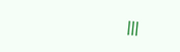|||